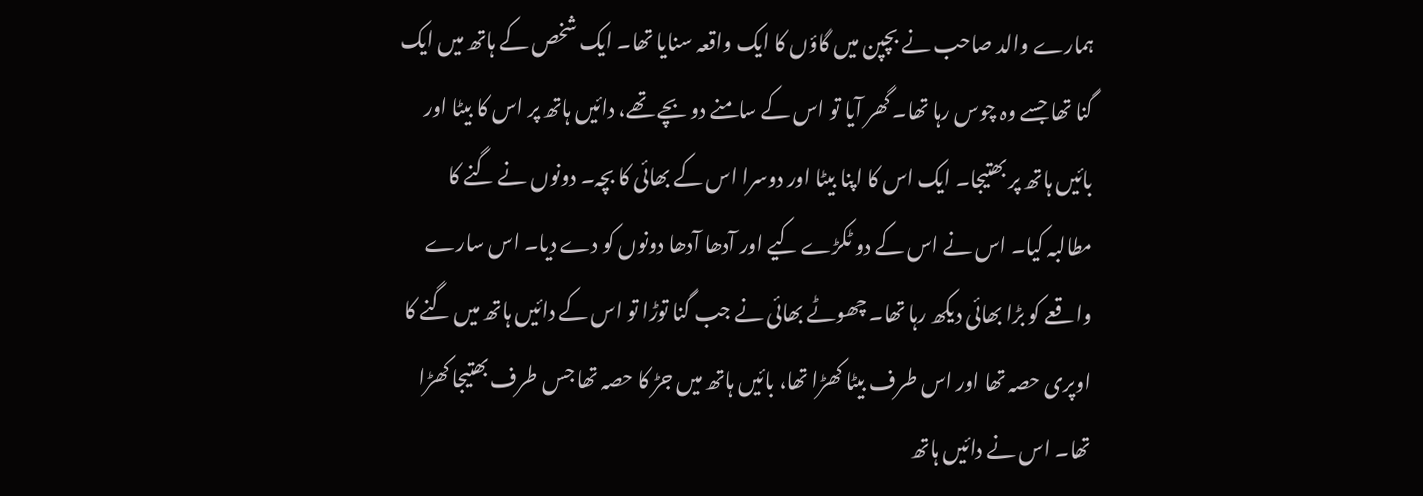ہمارے والد صاحب نے بچپن میں گاؤں کا ایک واقعہ سنایا تھا۔ ایک شخص کے ہاتھ میں ایک گنا تھا جسے وہ چوس رہا تھا۔ گھر آیا تو اس کے سامنے دو بچے تھے، دائیں ہاتھ پر اس کا بیٹا اور بائیں ہاتھ پر بھتیجا۔ ایک اس کا اپنا بیٹا اور دوسرا اس کے بھائی کا بچہ۔ دونوں نے گنے کا مطالبہ کیا۔ اس نے اس کے دو ٹکڑے کیے اور آدھا آدھا دونوں کو دے دیا۔ اس سارے واقعے کو بڑا بھائی دیکھ رہا تھا۔ چھوٹے بھائی نے جب گنا توڑا تو اس کے دائیں ہاتھ میں گنے کا اوپری حصہ تھا اور اس طرف بیٹا کھڑا تھا، بائیں ہاتھ میں جڑ کا حصہ تھا جس طرف بھتیجا کھڑا تھا۔ اس نے دائیں ہاتھ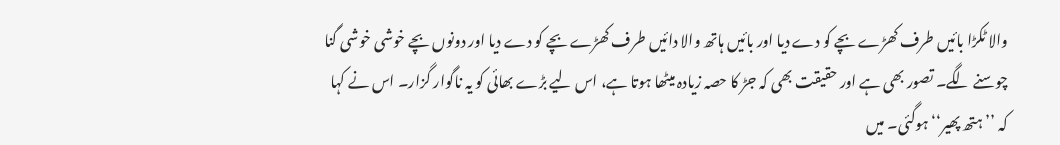والا ٹکڑا بائیں طرف کھڑے بچے کو دے دیا اور بائیں ہاتھ والا دائیں طرف کھڑے بچے کو دے دیا اور دونوں بچے خوشی خوشی گنا چوسنے لگے۔ تصور بھی ہے اور حقیقت بھی کہ جڑ کا حصہ زیادہ میٹھا ہوتا ہے، اس لیے بڑے بھائی کو یہ ناگوار گزار۔ اس نے کہا کہ ’’ہتھ پھیر‘‘ ہوگئی۔ میں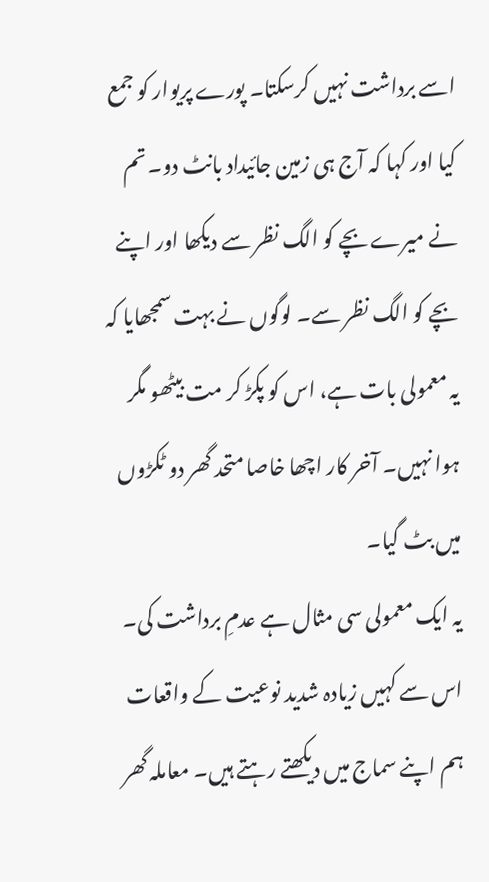اسے برداشت نہیں کرسکتا۔ پورے پریوار کو جمع کیا اور کہا کہ آج ہی زمین جائیداد بانٹ دو۔ تم نے میرے بچے کو الگ نظر سے دیکھا اور اپنے بچے کو الگ نظر سے۔ لوگوں نے بہت سمجھایا کہ یہ معمولی بات ہے، اس کو پکڑ کر مت بیٹھو مگر ہوا نہیں۔ آخر کار اچھا خاصا متحد گھر دو ٹکڑوں میں بٹ گیا۔
یہ ایک معمولی سی مثال ہے عدمِ برداشت کی۔ اس سے کہیں زیادہ شدید نوعیت کے واقعات ہم اپنے سماج میں دیکھتے رہتے ہیں۔ معاملہ گھر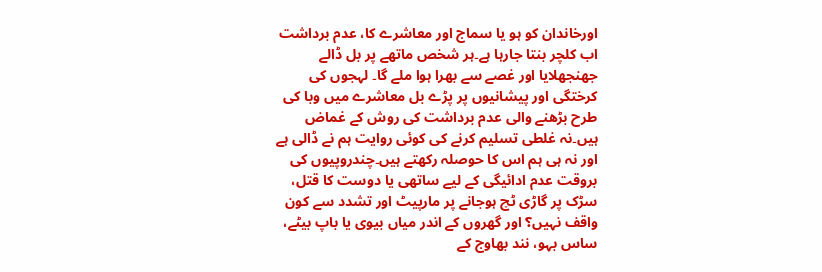اورخاندان کو ہو یا سماج اور معاشرے کا، عدم برداشت اب کلچر بنتا جارہا ہے۔ہر شخص ماتھے پر بل ڈالے جھنجھلایا اور غصے سے بھرا ہوا ملے گا۔ لہجوں کی کرختگی اور پیشانیوں پر پڑے بل معاشرے میں وبا کی طرح بڑھنے والی عدم برداشت کی روش کے غماض ہیں۔نہ غلطی تسلیم کرنے کی کوئی روایت ہم نے ڈالی ہے اور نہ ہی ہم اس کا حوصلہ رکھتے ہیں۔چندروپیوں کی بروقت عدم ادائیگی کے لیے ساتھی یا دوست کا قتل، سڑک پر گاڑی ٹچ ہوجانے پر مارپیٹ اور تشدد سے کون واقف نہیں؟ اور گھروں کے اندر میاں بیوی یا باپ بیٹے، ساس بہو، نند بھاوج کے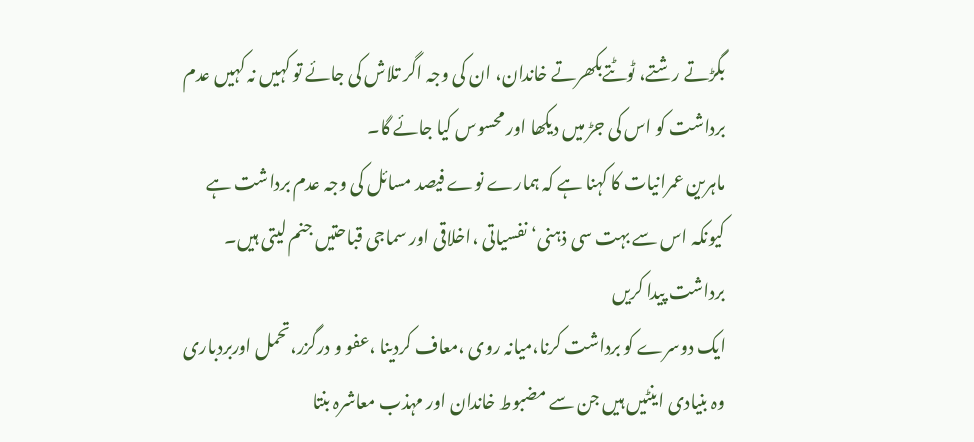بگڑتے رشتے، ٹوٹتےبکھرتے خاندان، ان کی وجہ اگر تلاش کی جائے تو کہیں نہ کہیں عدم برداشت کو اس کی جڑ میں دیکھا اور محسوس کیا جائے گا۔
ماہرین عمرانیات کا کہنا ہے کہ ہمارے نوے فیصد مسائل کی وجہ عدم برداشت ہے کیونکہ اس سے بہت سی ذہنی‘ نفسیاتی ،اخلاقی اور سماجی قباحتیں جنم لیتی ہیں۔
برداشت پیدا کریں
ایک دوسرے کو برداشت کرنا،میانہ روی ،معاف کردینا ،عفو و درگزر،تحمل اوربردباری وہ بنیادی اینٹیں ہیں جن سے مضبوط خاندان اور مہذب معاشرہ بنتا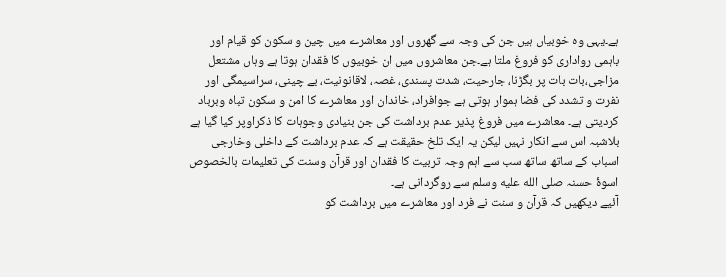ہے۔یہی وہ خوبیاں ہیں جن کی وجہ سے گھروں اور معاشرے میں چین و سکون کو قیام اور باہمی رواداری کو فروغ ملتا ہے۔جن معاشروں میں ان خوبیوں کا فقدان ہوتا ہے وہاں مشتعل مزاجی،بات بات پر بگڑنا، جارحیت، شدت پسندی، غصہ، لاقانونیت، بے چینی، سراسیمگی اور نفرت و تشدد کی فضا ہموار ہوتی ہے جوافراد، خاندان اور معاشرے کا امن و سکون تباہ وبرباد کردیتی ہے۔ معاشرے میں فروغ پذیر عدم برداشت کی جن بنیادی وجوہات کا ذکراوپر کیا گیا ہے بلاشبہ اس سے انکار نہیں لیکن یہ ایک تلخ حقیقت ہے کہ عدم برداشت کے داخلی وخارجی اسباب کے ساتھ ساتھ سب سے اہم وجہ تربیت کا فقدان اور قرآن وسنت کی تعلیمات بالخصوص اسوۂ حسنہ صلى الله عليه وسلم سے روگردانی ہے۔
آئیے دیکھیں کہ قرآن و سنت نے فرد اور معاشرے میں برداشت کو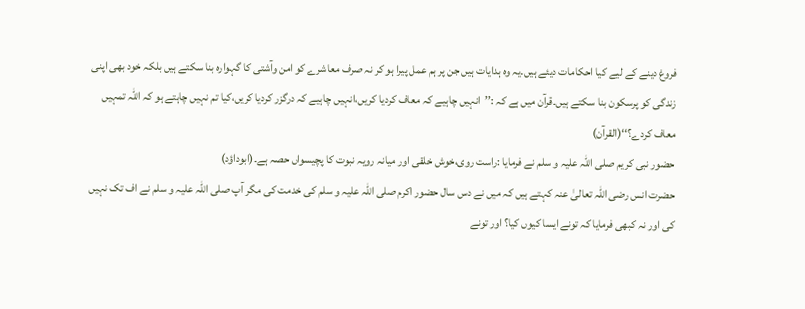فروغ دینے کے لیے کیا احکامات دیئے ہیں۔یہ وہ ہدایات ہیں جن پر ہم عمل پیرا ہو کر نہ صرف معاشرے کو امن وآشتی کا گہوارہ بنا سکتے ہیں بلکہ خود بھی اپنی زندگی کو پرسکون بنا سکتے ہیں۔قرآن میں ہے کہ :’’انہیں چاہیے کہ معاف کردیا کریں،انہیں چاہیے کہ درگزر کردیا کریں،کیا تم نہیں چاہتے ہو کہ اللہ تمہیں معاف کردے؟‘‘(القرآن)
حضور نبی کریم صلی اللہ علیہ و سلم نے فرمایا :راست روی،خوش خلقی اور میانہ رویہ نبوت کا پچیسواں حصہ ہے۔(ابوداؤد)
حضرت انس رضی اللہ تعالیٰ عنہ کہتے ہیں کہ میں نے دس سال حضور اکرم صلی اللہ علیہ و سلم کی خدمت کی مگر آپ صلی اللہ علیہ و سلم نے اف تک نہیں کی اور نہ کبھی فرمایا کہ تونے ایسا کیوں کیا؟ اور تونے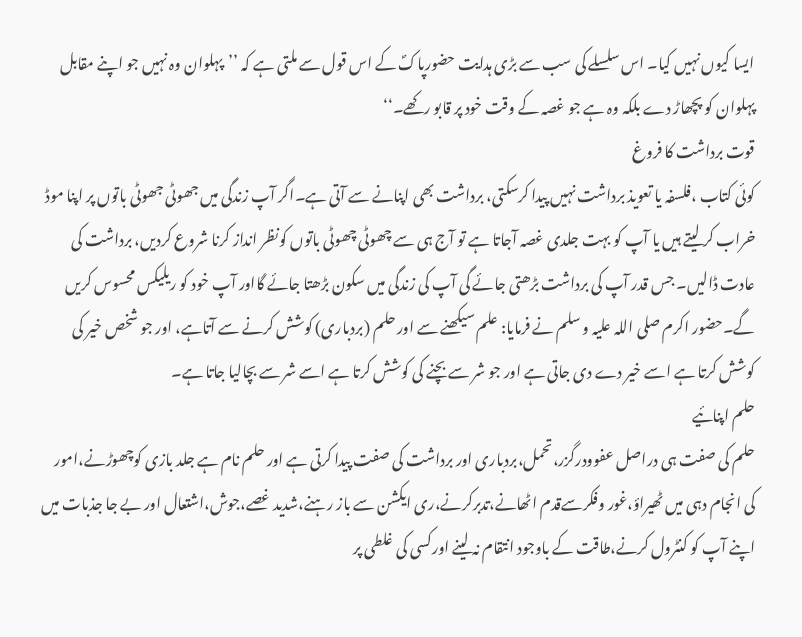ایسا کیوں نہیں کیا۔ اس سلسلے کی سب سے بڑی ہدایت حضورپاکؐ کے اس قول سے ملتی ہے کہ ’’پہلوان وہ نہیں جو اپنے مقابل پہلوان کو پچھاڑ دے بلکہ وہ ہے جو غصہ کے وقت خود پر قابو رکھے۔‘‘
قوت برداشت کا فروغ
کوئی کتاب ،فلسفہ یا تعویذ برداشت نہیں پیدا کرسکتی، برداشت بھی اپنانے سے آتی ہے۔اگر آپ زندگی میں جھوٹی جھوٹی باتوں پر اپنا موڈ خراب کر لیتے ہیں یا آپ کو بہت جلدی غصہ آجاتا ہے تو آج ہی سے چھوٹی چھوٹی باتوں کونظر انداز کرنا شروع کردیں، برداشت کی عادت ڈالیں۔ جس قدر آپ کی برداشت بڑھتی جائے گی آپ کی زندگی میں سکون بڑھتا جائے گااور آپ خود کو ریلیکس محسوس کریں گے۔حضور اکرم صلی اللہ علیہ و سلم نے فرمایا: علم سیکھنے سے اور حلم (بردباری) کوشش کرنے سے آتاہے، اور جو شخص خیر کی کوشش کرتا ہے اسے خیر دے دی جاتی ہے اور جو شر سے بچنے کی کوشش کرتا ہے اسے شر سے بچالیا جاتا ہے۔
حلم اپنائیے
حلم کی صفت ہی دراصل عفوودرگزر،تحمل،بردباری اور برداشت کی صفت پیدا کرتی ہے اور حلم نام ہے جلد بازی کوچھوڑنے،امور کی انجام دہی میں ٹھیراؤ،غور وفکرسےقدم اٹھانے،تدبرکرنے،ری ایکشن سے باز رہنے،شدید غصے،جوش،اشتعال اور بے جا جذبات میں اپنے آپ کو کنٹرول کرنے،طاقت کے باوجود انتقام نہ لینے اورکسی کی غلطی پر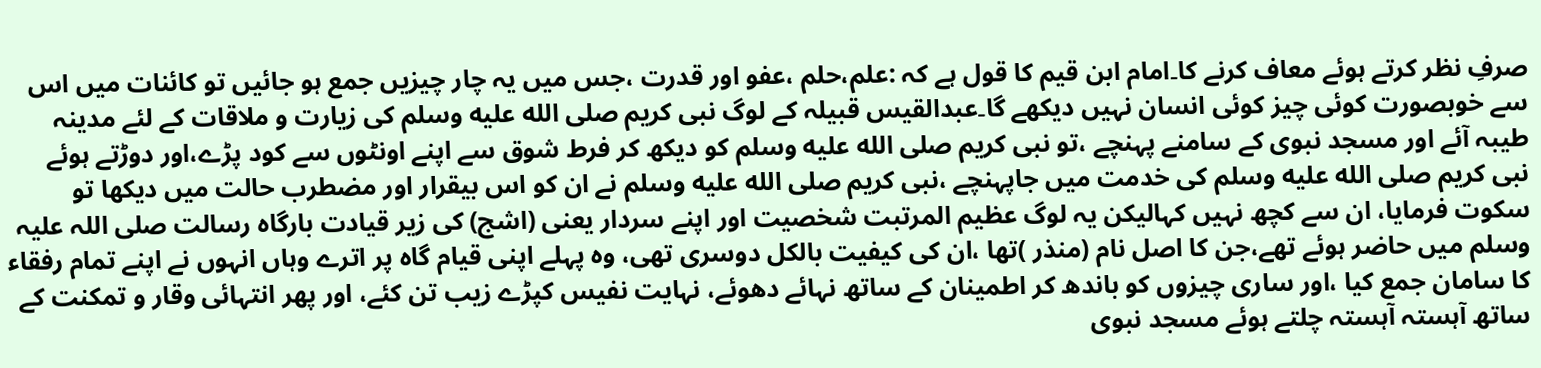صرفِ نظر کرتے ہوئے معاف کرنے کا۔امام ابن قیم کا قول ہے کہ :علم،حلم ،عفو اور قدرت ،جس میں یہ چار چیزیں جمع ہو جائیں تو کائنات میں اس سے خوبصورت کوئی چیز کوئی انسان نہیں دیکھے گا۔عبدالقیس قبیلہ کے لوگ نبی کریم صلى الله عليه وسلم کی زیارت و ملاقات کے لئے مدینہ طیبہ آئے اور مسجد نبوی کے سامنے پہنچے ،تو نبی کریم صلى الله عليه وسلم کو دیکھ کر فرط شوق سے اپنے اونٹوں سے کود پڑے،اور دوڑتے ہوئے نبی کریم صلى الله عليه وسلم کی خدمت میں جاپہنچے ،نبی کریم صلى الله عليه وسلم نے ان کو اس بیقرار اور مضطرب حالت میں دیکھا تو سکوت فرمایا، ان سے کچھ نہیں کہالیکن یہ لوگ عظیم المرتبت شخصیت اور اپنے سردار یعنی (اشج) کی زیر قیادت بارگاہ رسالت صلی اللہ علیہ وسلم میں حاضر ہوئے تھے،جن کا اصل نام (منذر )تھا ،ان کی کیفیت بالکل دوسری تھی، وہ پہلے اپنی قیام گاہ پر اترے وہاں انہوں نے اپنے تمام رفقاء کا سامان جمع کیا ،اور ساری چیزوں کو باندھ کر اطمینان کے ساتھ نہائے دھوئے، نہایت نفیس کپڑے زیب تن کئے، اور پھر انتہائی وقار و تمکنت کے ساتھ آہستہ آہستہ چلتے ہوئے مسجد نبوی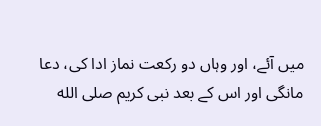میں آئے، اور وہاں دو رکعت نماز ادا کی، دعا مانگی اور اس کے بعد نبی کریم صلى الله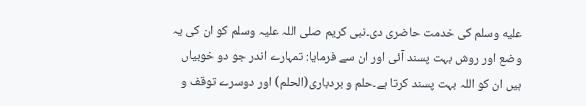عليه وسلم کی خدمت حاضری دی۔نبی کریم صلی اللہ علیہ وسلم کو ان کی یہ وضع اور روش بہت پسند آئی اور ان سے فرمایا: تمہارے اندر جو دو خوبیاں ہیں ان کو اللہ بہت پسند کرتا ہے۔حلم و بردباری(الحلم) اور دوسرے توقف و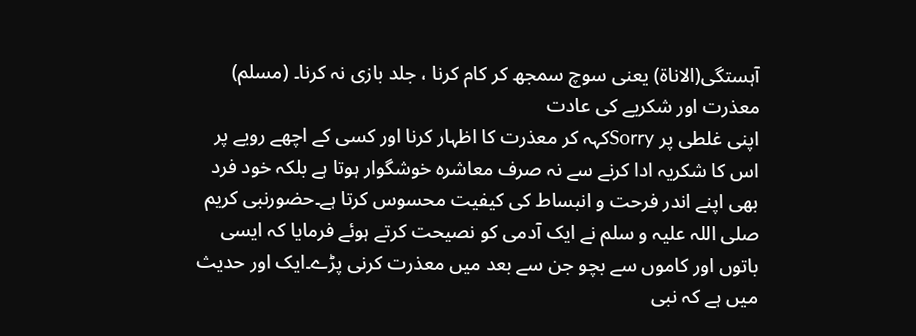آہستگی(الاناۃ) یعنی سوچ سمجھ کر کام کرنا ، جلد بازی نہ کرنا۔ (مسلم)
معذرت اور شکریے کی عادت
اپنی غلطی پر Sorryکہہ کر معذرت کا اظہار کرنا اور کسی کے اچھے رویے پر اس کا شکریہ ادا کرنے سے نہ صرف معاشرہ خوشگوار ہوتا ہے بلکہ خود فرد بھی اپنے اندر فرحت و انبساط کی کیفیت محسوس کرتا ہے۔حضورنبی کریم صلی اللہ علیہ و سلم نے ایک آدمی کو نصیحت کرتے ہوئے فرمایا کہ ایسی باتوں اور کاموں سے بچو جن سے بعد میں معذرت کرنی پڑے۔ایک اور حدیث میں ہے کہ نبی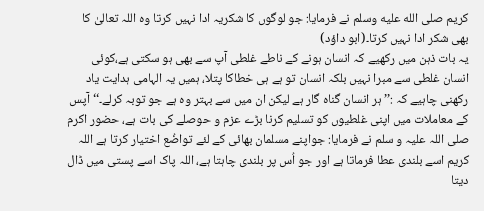کریم صلى الله عليه وسلم نے فرمایا: جو لوگوں کا شکریہ ادا نہیں کرتا وہ اللہ تعالیٰ کا بھی شکر ادا نہیں کرتا۔(ابو داؤد)
یہ بات ذہن میں رکھیے کہ انسان ہونے کے ناطے غلطی آپ سے بھی ہو سکتی ہے،کوئی انسان غلطی سے مبرا نہیں بلکہ انسان تو ہے ہی خطاکا پتلا، ہمیں یہ الہامی ہدایت یاد رکھنی چاہیے کہ :’’ہر انسان گناہ گار ہے لیکن ان میں سے بہتر وہ ہے جو توبہ کرلے۔‘‘ آپس کے معاملات میں اپنی غلطیوں کو تسلیم کرنا بڑے عزم و حوصلے کی بات ہے، حضور اکرم صلی اللہ علیہ و سلم نے فرمایا: جواپنے مسلمان بھائی کے لئے تواضُع اختیار کرتا ہے اللہ کریم اسے بلندی عطا فرماتا ہے اور جو اُس پر بلندی چاہتا ہے، اللہ پاک اسے پستی میں ڈال دیتا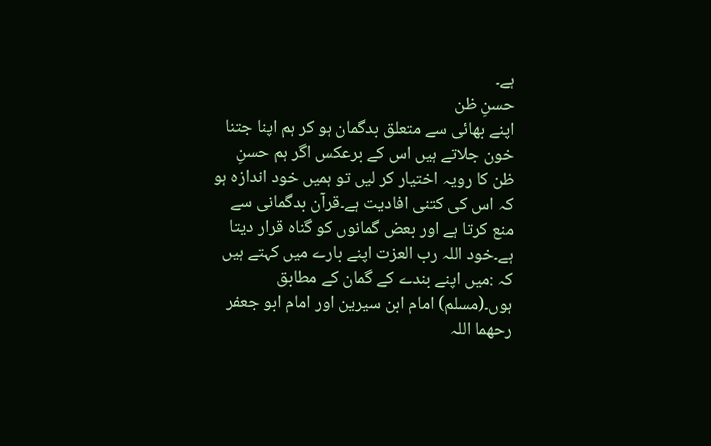ہے۔
حسنِ ظن
اپنے بھائی سے متعلق بدگمان ہو کر ہم اپنا جتنا خون جلاتے ہیں اس کے برعکس اگر ہم حسنِ ظن کا رویہ اختیار کر لیں تو ہمیں خود اندازہ ہو کہ اس کی کتنی افادیت ہے۔قرآن بدگمانی سے منع کرتا ہے اور بعض گمانوں کو گناہ قرار دیتا ہے۔خود اللہ رب العزت اپنے بارے میں کہتے ہیں کہ :میں اپنے بندے کے گمان کے مطابق ہوں۔(مسلم) امام ابن سیرین اور امام ابو جعفر رحھما اللہ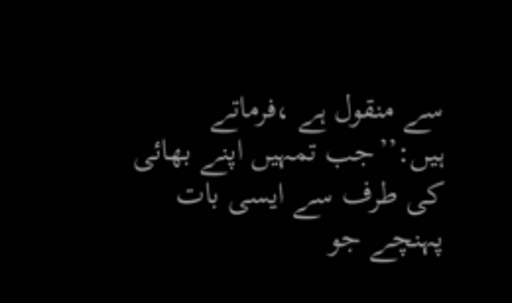سے منقول ہے ،فرماتے ہیں:’’جب تمہیں اپنے بھائی کی طرف سے ایسی بات پہنچے جو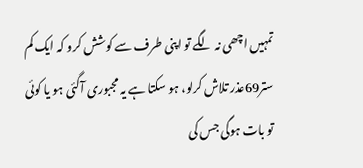تمہیں اچھی نہ لگے تو اپنی طرف سے کوشش کرو کہ ایک کم ستر69عذر تلاش کرلو، ہو سکتا ہے یہ مجبوری آگئی ہو یا کوئی تو بات ہوگی جس کی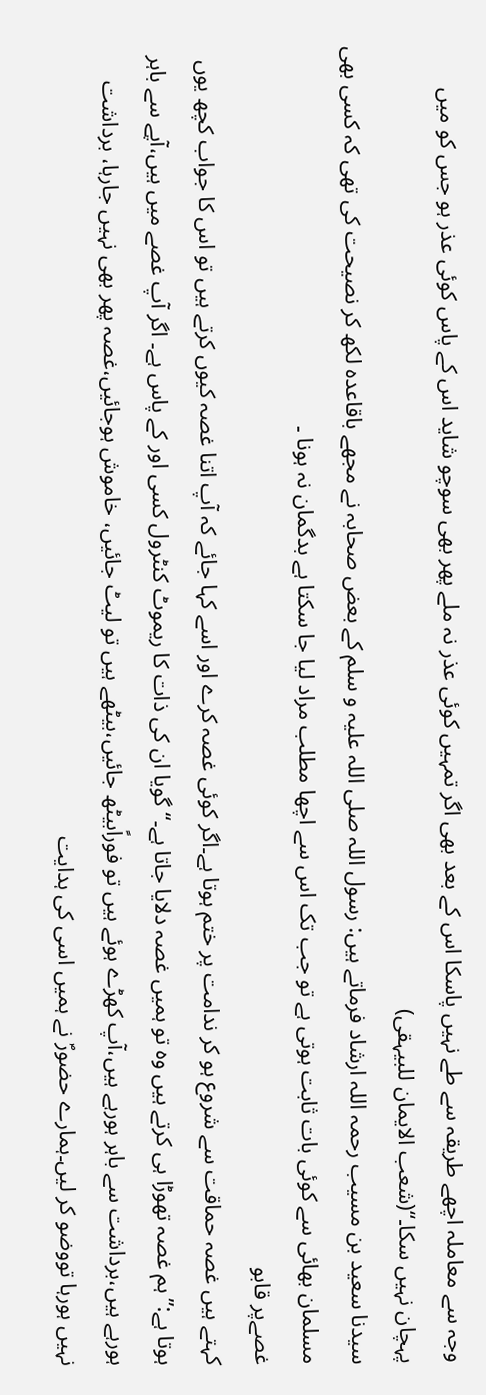وجہ سے معاملہ اچھے طریقہ سے طے نہیں پاسکا اس کے بعد بھی اگر تمہیں کوئی عذر نہ ملے پھر بھی سوچو شاید اس کے پاس کوئی عذر ہو جس کو میں پہچان نہیں سکا۔‘‘(شعب الایمان للبیہقی)
سیدنا سعید بن مسیب رحمہ اللہ ارشاد فرماتے ہیں: رسول اللہ صلی اللہ علیہ و سلم کے بعض صحابہ نے مجھے باقاعدہ لکھ کر نصیحت کی تھی کہ کسی بھی مسلمان بھائی سے کوئی بات ثابت ہوتی ہے تو جب تک اس سے اچھا مطلب مراد لیا جا سکتا ہے بدگمان نہ ہونا ۔
غصےپر قابو
کہتے ہیں غصہ حماقت سے شروع ہو کر ندامت پر ختم ہوتا ہے۔اگر کوئی غصہ کرے اور اسے کہا جائے کہ آپ اتنا غصہ کیوں کرتے ہیں تو اس کا جواب کچھ یوں ہوتا ہے:”ہم غصہ تھوڑا ہی کرتے ہیں وہ تو ہمیں غصہ دلایا جاتا ہے۔‘‘ گویا ان کی ذات کا ریموٹ کنٹرول کسی اور کے پاس ہے۔ اگر آپ غصے میں ہیں،آپے سے باہر ہورہے ہیں،برداشت سے باہر ہورہے ہیں،آپ کھڑے ہوئے ہیں تو فوراًبیٹھ جائیں،بیٹھے ہیں تو لیٹ جائیں، خاموش ہوجائیں،غصہ پھر بھی نہیں جارہا، برداشت نہیں ہورہا تووضو کر لیں۔ہمارے حضورؐ نے ہمیں اسی کی ہدایت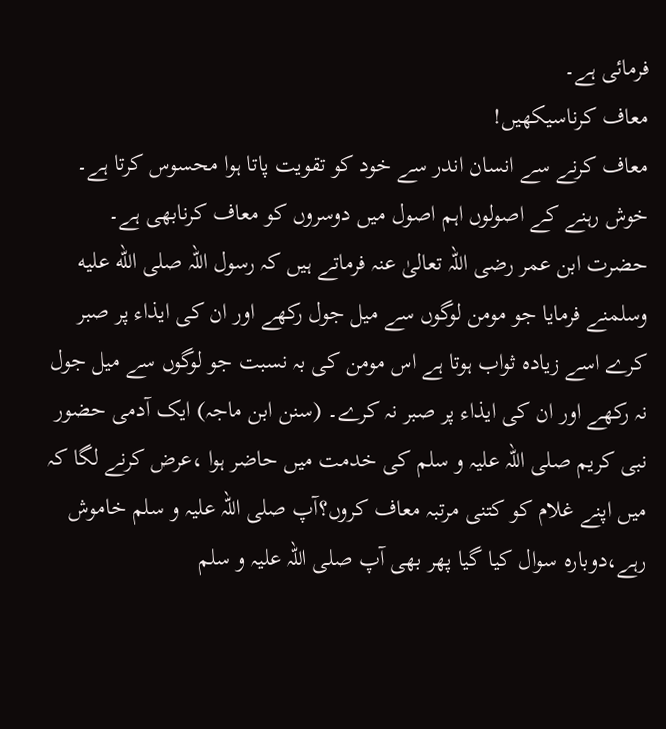فرمائی ہے۔
معاف کرناسیکھیں!
معاف کرنے سے انسان اندر سے خود کو تقویت پاتا ہوا محسوس کرتا ہے۔ خوش رہنے کے اصولوں اہم اصول میں دوسروں کو معاف کرنابھی ہے۔ حضرت ابن عمر رضی اللہ تعالیٰ عنہ فرماتے ہیں کہ رسول اللہ صلى الله عليه وسلمنے فرمایا جو مومن لوگوں سے میل جول رکھے اور ان کی ایذاء پر صبر کرے اسے زیادہ ثواب ہوتا ہے اس مومن کی بہ نسبت جو لوگوں سے میل جول نہ رکھے اور ان کی ایذاء پر صبر نہ کرے۔ (سنن ابن ماجہ) ایک آدمی حضور نبی کریم صلی اللہ علیہ و سلم کی خدمت میں حاضر ہوا ،عرض کرنے لگا کہ میں اپنے غلام کو کتنی مرتبہ معاف کروں؟آپ صلی اللہ علیہ و سلم خاموش رہے،دوبارہ سوال کیا گیا پھر بھی آپ صلی اللہ علیہ و سلم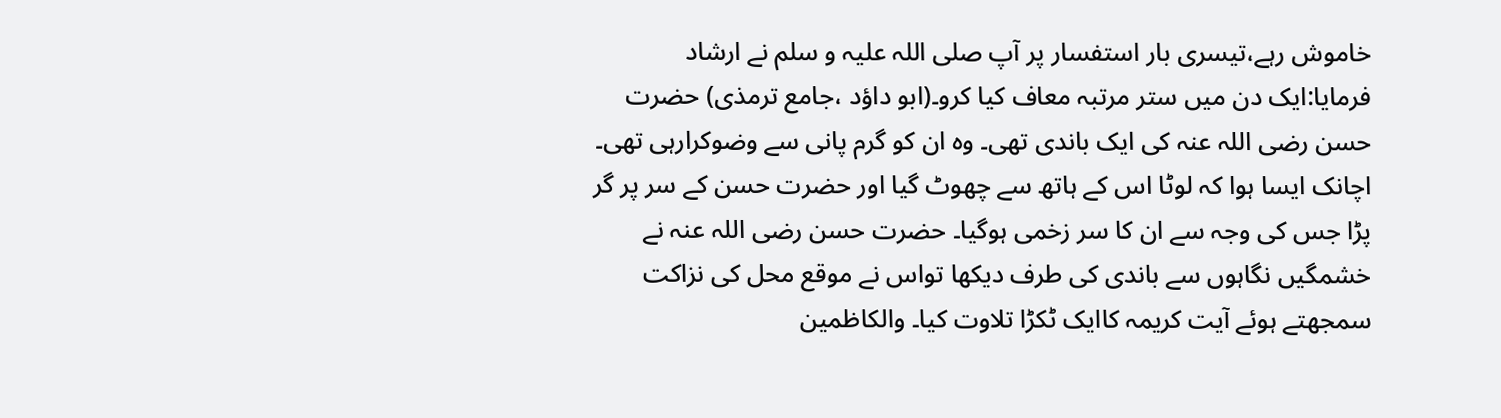خاموش رہے،تیسری بار استفسار پر آپ صلی اللہ علیہ و سلم نے ارشاد فرمایا:ایک دن میں ستر مرتبہ معاف کیا کرو۔(ابو داؤد ،جامع ترمذی) حضرت حسن رضی اللہ عنہ کی ایک باندی تھی۔ وہ ان کو گرم پانی سے وضوکرارہی تھی۔ اچانک ایسا ہوا کہ لوٹا اس کے ہاتھ سے چھوٹ گیا اور حضرت حسن کے سر پر گر پڑا جس کی وجہ سے ان کا سر زخمی ہوگیا۔ حضرت حسن رضی اللہ عنہ نے خشمگیں نگاہوں سے باندی کی طرف دیکھا تواس نے موقع محل کی نزاکت سمجھتے ہوئے آیت کریمہ کاایک ٹکڑا تلاوت کیا۔ والکاظمین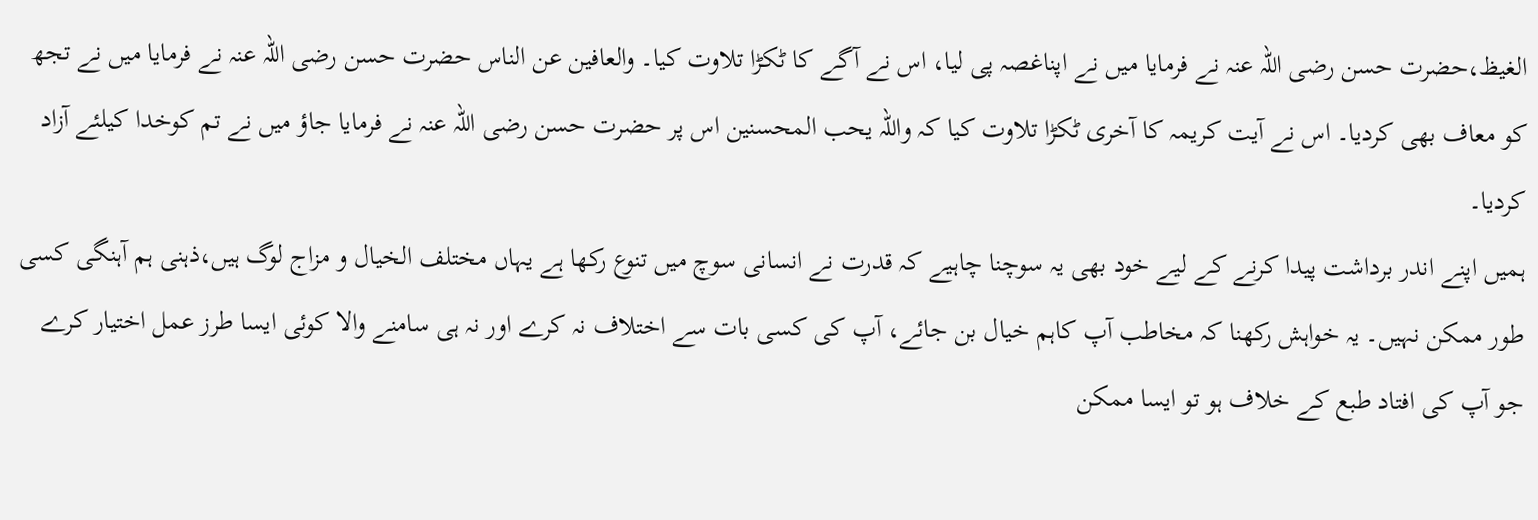الغیظ،حضرت حسن رضی اللہ عنہ نے فرمایا میں نے اپناغصہ پی لیا، اس نے آگے کا ٹکڑا تلاوت کیا۔ والعافین عن الناس حضرت حسن رضی اللہ عنہ نے فرمایا میں نے تجھ کو معاف بھی کردیا۔ اس نے آیت کریمہ کا آخری ٹکڑا تلاوت کیا کہ واللہ یحب المحسنین اس پر حضرت حسن رضی اللہ عنہ نے فرمایا جاؤ میں نے تم کوخدا کیلئے آزاد کردیا۔
ہمیں اپنے اندر برداشت پیدا کرنے کے لیے خود بھی یہ سوچنا چاہیے کہ قدرت نے انسانی سوچ میں تنوع رکھا ہے یہاں مختلف الخیال و مزاج لوگ ہیں،ذہنی ہم آہنگی کسی طور ممکن نہیں۔ یہ خواہش رکھنا کہ مخاطب آپ کاہم خیال بن جائے، آپ کی کسی بات سے اختلاف نہ کرے اور نہ ہی سامنے والا کوئی ایسا طرز عمل اختیار کرے جو آپ کی افتاد طبع کے خلاف ہو تو ایسا ممکن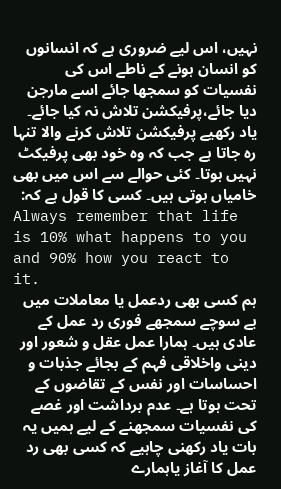نہیں، اس لیے ضروری ہے کہ انسانوں کو انسان ہونے کے ناطے اس کی نفسیات کو سمجھا جائے اسے مارجن دیا جائے،پرفیکشن تلاش نہ کیا جائے۔ یاد رکھیے پرفیکشن تلاش کرنے والا تنہا رہ جاتا ہے جب کہ وہ خود بھی پرفیکٹ نہیں ہوتا۔ کئی حوالے سے اس میں بھی خامیاں ہوتی ہیں۔ کسی کا قول ہے کہ:
Always remember that life is 10% what happens to you and 90% how you react to it.
ہم کسی بھی ردعمل یا معاملات میں بے سوچے سمجھے فوری رد عمل کے عادی ہیں۔ ہمارا عمل عقل و شعور اور دینی واخلاقی فہم کے بجائے جذبات و احساسات اور نفس کے تقاضوں کے تحت ہوتا ہے۔ عدم برداشت اور غصے کی نفسیات سمجھنے کے لیے ہمیں یہ بات یاد رکھنی چاہیے کہ کسی بھی رد عمل کا آغاز یاہمارے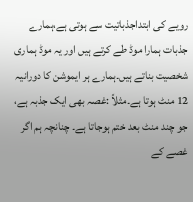رویے کی ابتداجذباتیت سے ہوتی ہے،ہمارے جذبات ہمارا موڈ طے کرتے ہیں اور یہ موڈ ہماری شخصیت بناتے ہیں۔ہمارے ہر ایموشن کا دورانیہ 12 منٹ ہوتا ہے۔مثلاً :غصہ بھی ایک جذبہ ہے، جو چند منٹ بعد ختم ہوجاتا ہے۔ چنانچہ ہم اگر غصے کے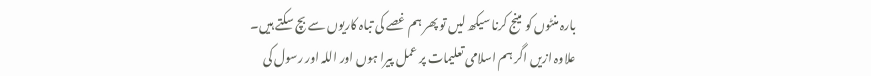بارہ منٹوں کو مینج کرنا سیکھ لیں تو پھر ہم غصے کی تباہ کاریوں سے بچ سکتے ہیں۔
علاوہ ازیں اگر ہم اسلامی تعلیمات پر عمل پیرا ہوں اور اللہ اور رسول کی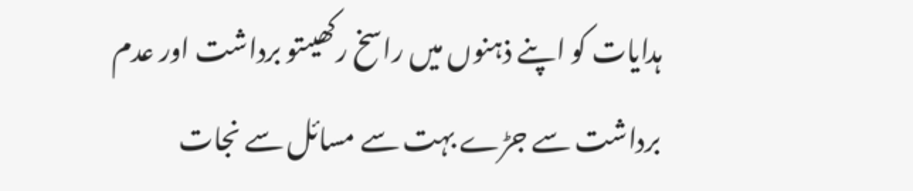ہدایات کو اپنے ذہنوں میں راسخ رکھیںتو برداشت اور عدم برداشت سے جڑے بہت سے مسائل سے نجات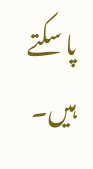پا سکتے ہیں۔